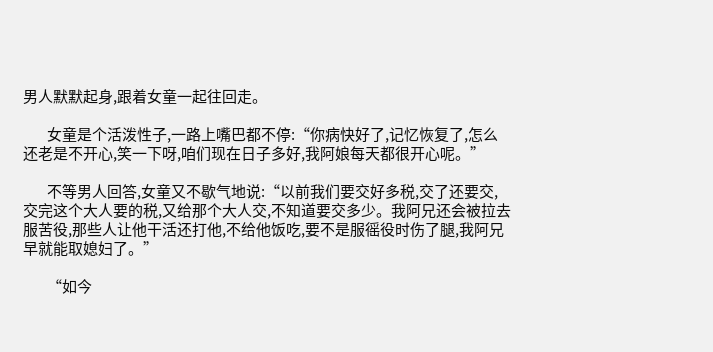男人默默起身,跟着女童一起往回走。

        女童是个活泼性子,一路上嘴巴都不停:“你病快好了,记忆恢复了,怎么还老是不开心,笑一下呀,咱们现在日子多好,我阿娘每天都很开心呢。”

        不等男人回答,女童又不歇气地说:“以前我们要交好多税,交了还要交,交完这个大人要的税,又给那个大人交,不知道要交多少。我阿兄还会被拉去服苦役,那些人让他干活还打他,不给他饭吃,要不是服徭役时伤了腿,我阿兄早就能取媳妇了。”

        “如今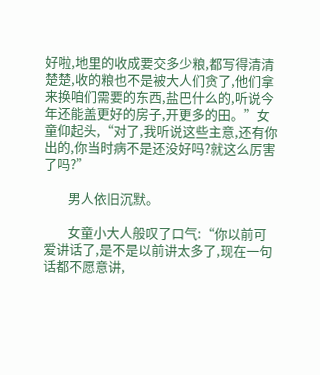好啦,地里的收成要交多少粮,都写得清清楚楚,收的粮也不是被大人们贪了,他们拿来换咱们需要的东西,盐巴什么的,听说今年还能盖更好的房子,开更多的田。”女童仰起头,“对了,我听说这些主意,还有你出的,你当时病不是还没好吗?就这么厉害了吗?”

        男人依旧沉默。

        女童小大人般叹了口气:“你以前可爱讲话了,是不是以前讲太多了,现在一句话都不愿意讲,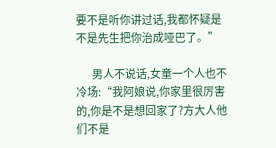要不是听你讲过话,我都怀疑是不是先生把你治成哑巴了。”

        男人不说话,女童一个人也不冷场:“我阿娘说,你家里很厉害的,你是不是想回家了?方大人他们不是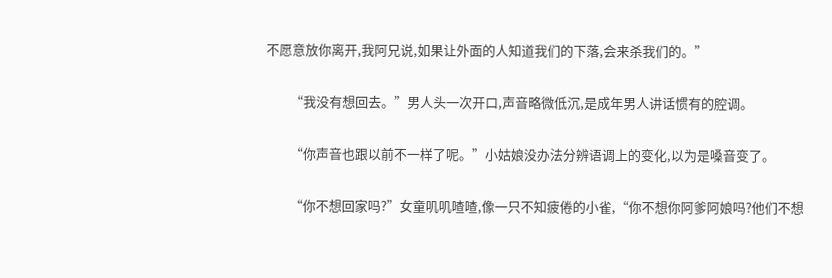不愿意放你离开,我阿兄说,如果让外面的人知道我们的下落,会来杀我们的。”

        “我没有想回去。”男人头一次开口,声音略微低沉,是成年男人讲话惯有的腔调。

        “你声音也跟以前不一样了呢。”小姑娘没办法分辨语调上的变化,以为是嗓音变了。

        “你不想回家吗?”女童叽叽喳喳,像一只不知疲倦的小雀,“你不想你阿爹阿娘吗?他们不想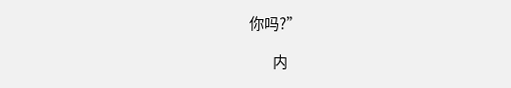你吗?”

        内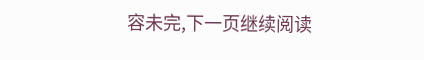容未完,下一页继续阅读